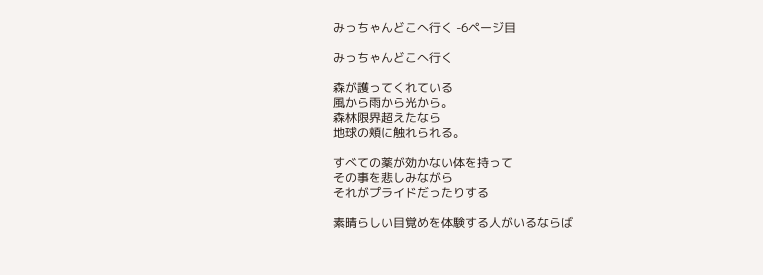みっちゃんどこへ行く -6ページ目

みっちゃんどこへ行く

森が護ってくれている
風から雨から光から。
森林限界超えたなら
地球の頬に触れられる。

すべての薬が効かない体を持って
その事を悲しみながら
それがプライドだったりする

素晴らしい目覚めを体験する人がいるならば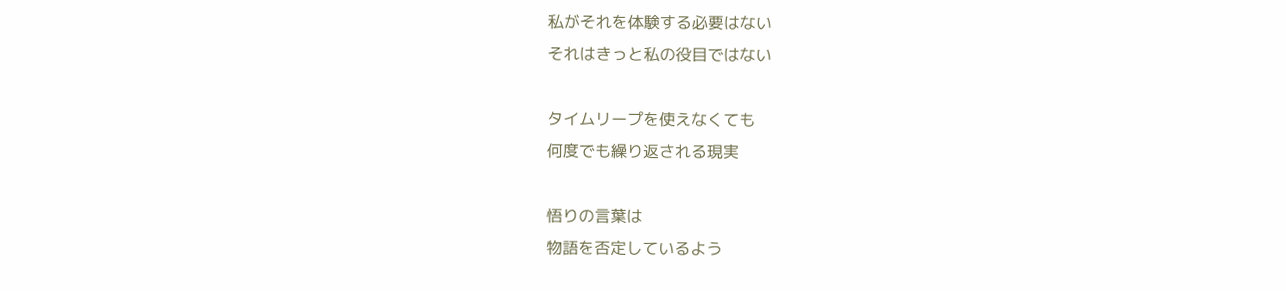私がそれを体験する必要はない
それはきっと私の役目ではない

タイムリープを使えなくても
何度でも繰り返される現実

悟りの言葉は
物語を否定しているよう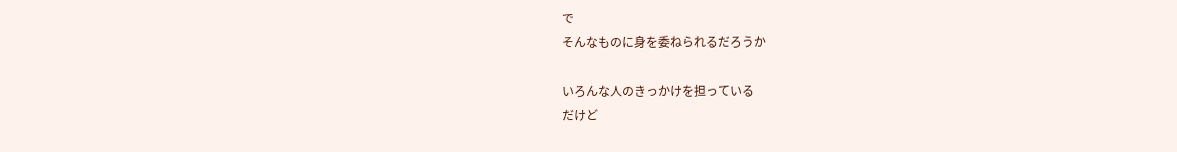で
そんなものに身を委ねられるだろうか

いろんな人のきっかけを担っている
だけど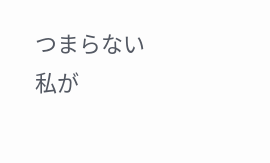つまらない
私が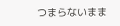つまらないまま